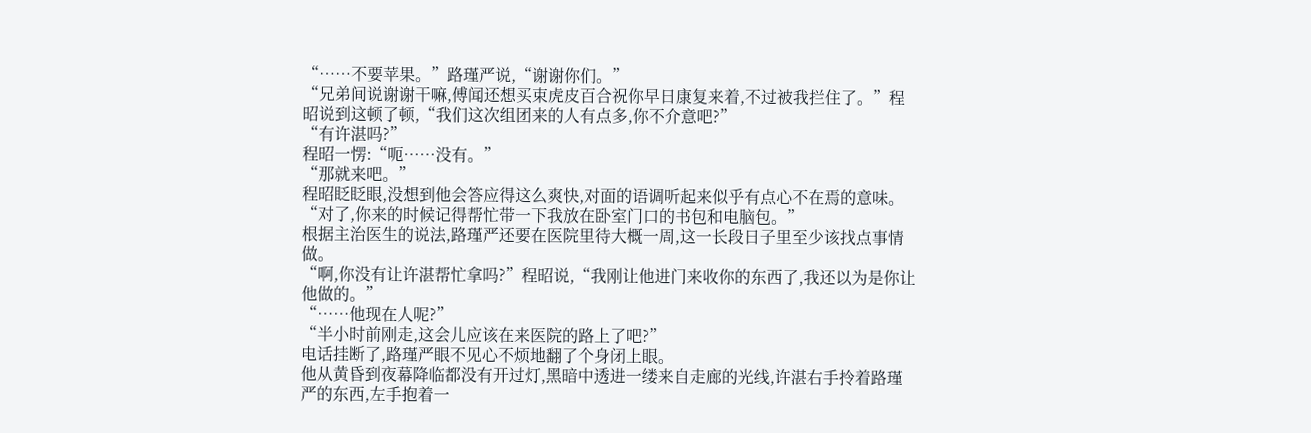“……不要苹果。”路瑾严说,“谢谢你们。”
“兄弟间说谢谢干嘛,傅闻还想买束虎皮百合祝你早日康复来着,不过被我拦住了。”程昭说到这顿了顿,“我们这次组团来的人有点多,你不介意吧?”
“有许湛吗?”
程昭一愣:“呃……没有。”
“那就来吧。”
程昭眨眨眼,没想到他会答应得这么爽快,对面的语调听起来似乎有点心不在焉的意味。
“对了,你来的时候记得帮忙带一下我放在卧室门口的书包和电脑包。”
根据主治医生的说法,路瑾严还要在医院里待大概一周,这一长段日子里至少该找点事情做。
“啊,你没有让许湛帮忙拿吗?”程昭说,“我刚让他进门来收你的东西了,我还以为是你让他做的。”
“……他现在人呢?”
“半小时前刚走,这会儿应该在来医院的路上了吧?”
电话挂断了,路瑾严眼不见心不烦地翻了个身闭上眼。
他从黄昏到夜幕降临都没有开过灯,黑暗中透进一缕来自走廊的光线,许湛右手拎着路瑾严的东西,左手抱着一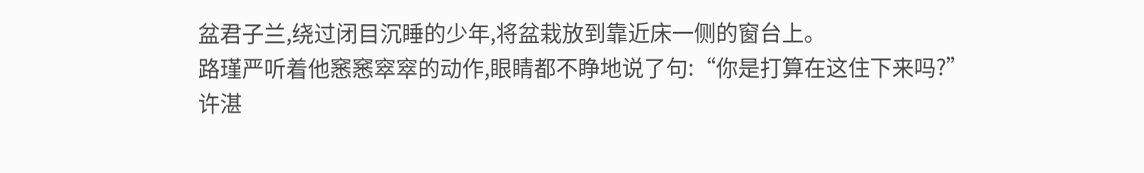盆君子兰,绕过闭目沉睡的少年,将盆栽放到靠近床一侧的窗台上。
路瑾严听着他窸窸窣窣的动作,眼睛都不睁地说了句:“你是打算在这住下来吗?”
许湛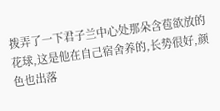拨弄了一下君子兰中心处那朵含苞欲放的花球,这是他在自己宿舍养的,长势很好,颜色也出落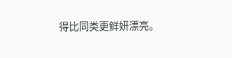得比同类更鲜妍漂亮。